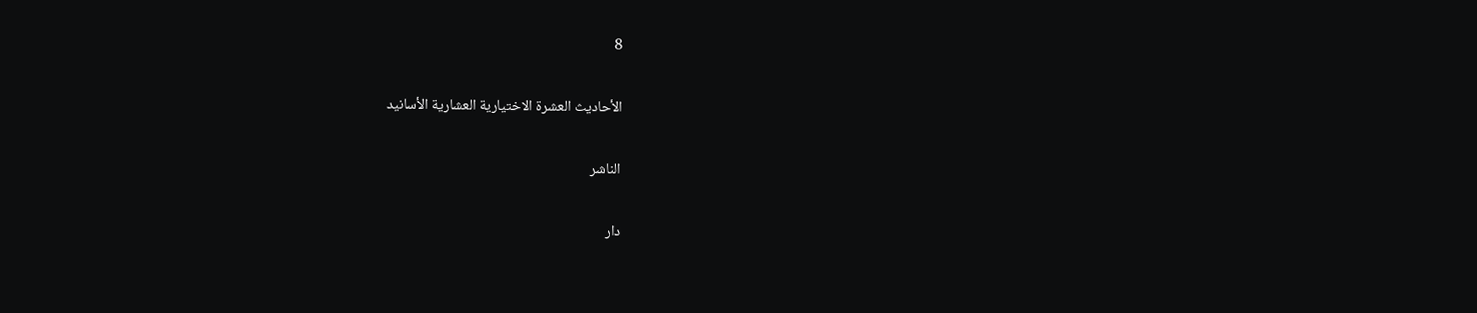8

الأحاديث العشرة الاختيارية العشارية الأسانيد

الناشر

دار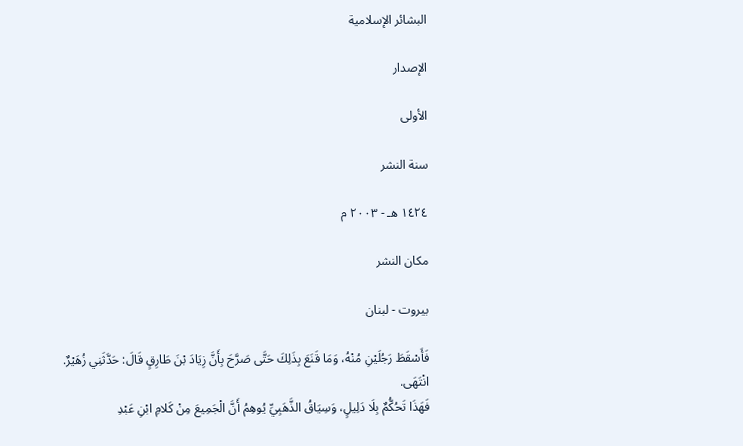البشائر الإسلامية

الإصدار

الأولى

سنة النشر

١٤٢٤ هـ - ٢٠٠٣ م

مكان النشر

بيروت - لبنان

فَأَسْقَطَ رَجُلَيْنِ مُنْهُ، وَمَا قَنَعَ بِذَلِكَ حَتَّى صَرَّحَ بِأَنَّ زِيَادَ بْنَ طَارِقٍ قَالَ: حَدَّثَنِي زُهَيْرٌ.
انْتَهَى.
فَهَذَا تَحُكُّمٌ بِلَا دَلِيلٍ، وَسِيَاقُ الذَّهَبِيِّ يُوهِمُ أَنَّ الْجَمِيعَ مِنْ كَلامِ ابْنِ عَبْدِ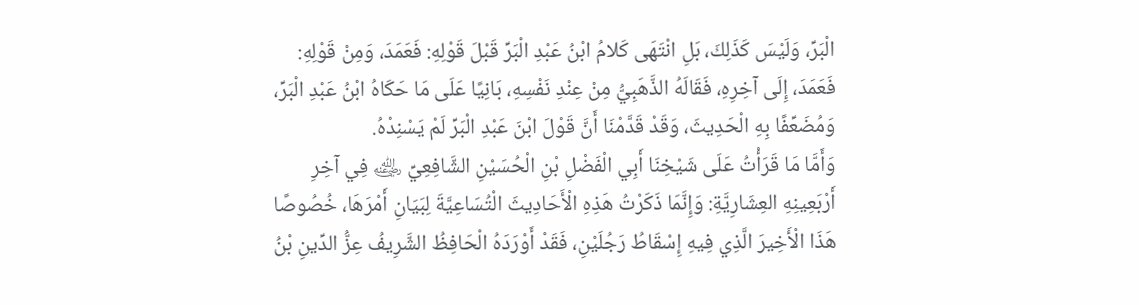الْبَرِّ، وَلَيْسَ كَذَلِكَ، بَلِ انْتَهَى كَلامُ ابْنُ عَبْدِ الْبَرِّ قَبْلَ قَوْلِهِ: فَعَمَدَ، وَمِنْ قَوْلِهِ: فَعَمَدَ، إِلَى آخِرِهِ، فَقَالَهُ الذَّهَبِيُّ مِنْ عِنْدِ نَفْسِهِ، بَانِيًا عَلَى مَا حَكَاهُ ابْنُ عَبْدِ الْبَرِّ، وَمُضَعِّفًا بِهِ الْحَدِيثَ، وَقَدْ قَدَّمْنَا أَنَّ قَوْلَ ابْنَ عَبْدِ الْبَرِّ لَمْ يَسْنِدْهُ.
وَأَمَّا مَا قَرَأْتُ عَلَى شَيْخِنَا أَبِي الْفَضْلِ بْنِ الْحُسَيْنِ الشَّافِعِيِّ ﵁ فِي آخِرِ أَرْبَعِينِهِ العِشَارِيَّةِ: وَإِنَّمَا ذَكَرْتُ هَذِهِ الْأَحَادِيثَ الْتُسَاعِيَّةَ لِبَيَانِ أَمْرَهَا، خُصُوصًا هَذَا الْأَخِيرَ الَّذِي فِيهِ إِسْقَاطُ رَجُلَيْنِ، فَقَدْ أَوْرَدَهُ الْحَافِظُ الشَّرِيفُ عِزُّ الدِّينِ بْنُ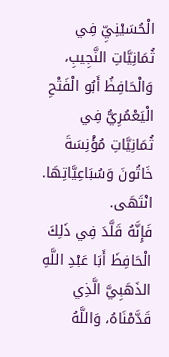الْحُسَيْنِيِّ فِي ثُمَانِيَّاتِ النَّجِيبِ، وَالْحَافِظُ أَبُو الْفَتْحِ الْيَعْمُرِيُّ فِي ثُمَانِيَّاتِ مُؤْنِسَةَ خَاتُونَ وَسُبَاعِيَّاتِهَا.
انْتَهَى.
فَإِنَّهُ قَلَّدَ فِي ذَلِكَ الْحَافِظَ أَبَا عَبْدِ اللَّهِ الذَهَبِيَّ الَّذِي قَدَّمْنَاهُ، وَاللَّهُ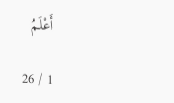أَعْلَمُ

1 / 26